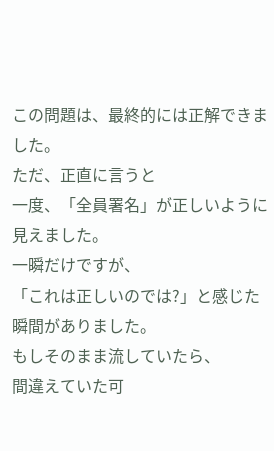この問題は、最終的には正解できました。
ただ、正直に言うと
一度、「全員署名」が正しいように見えました。
一瞬だけですが、
「これは正しいのでは?」と感じた瞬間がありました。
もしそのまま流していたら、
間違えていた可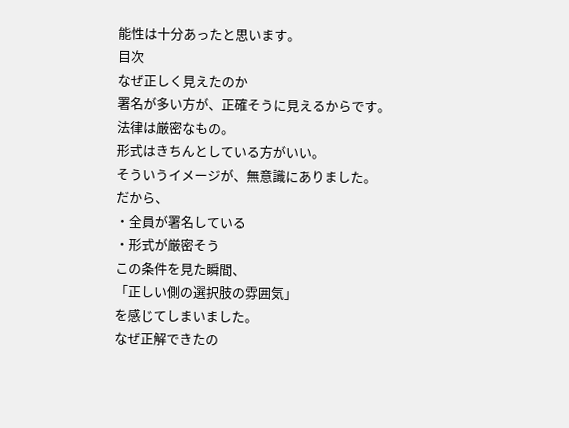能性は十分あったと思います。
目次
なぜ正しく見えたのか
署名が多い方が、正確そうに見えるからです。
法律は厳密なもの。
形式はきちんとしている方がいい。
そういうイメージが、無意識にありました。
だから、
・全員が署名している
・形式が厳密そう
この条件を見た瞬間、
「正しい側の選択肢の雰囲気」
を感じてしまいました。
なぜ正解できたの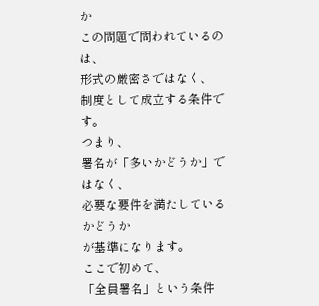か
この問題で問われているのは、
形式の厳密さではなく、
制度として成立する条件です。
つまり、
署名が「多いかどうか」ではなく、
必要な要件を満たしているかどうか
が基準になります。
ここで初めて、
「全員署名」という条件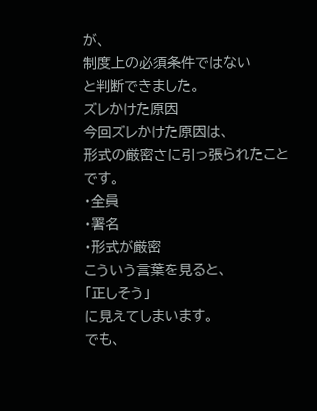が、
制度上の必須条件ではない
と判断できました。
ズレかけた原因
今回ズレかけた原因は、
形式の厳密さに引っ張られたこと
です。
・全員
・署名
・形式が厳密
こういう言葉を見ると、
「正しそう」
に見えてしまいます。
でも、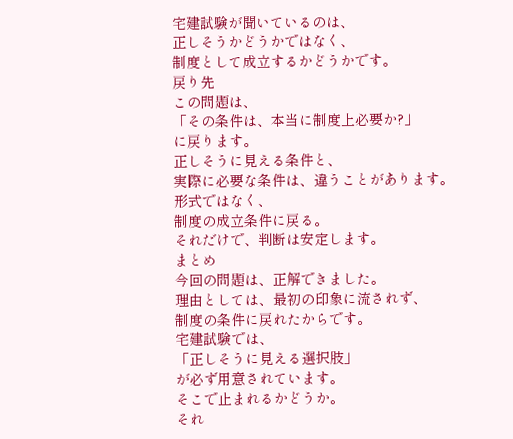宅建試験が聞いているのは、
正しそうかどうかではなく、
制度として成立するかどうかです。
戻り先
この問題は、
「その条件は、本当に制度上必要か?」
に戻ります。
正しそうに見える条件と、
実際に必要な条件は、違うことがあります。
形式ではなく、
制度の成立条件に戻る。
それだけで、判断は安定します。
まとめ
今回の問題は、正解できました。
理由としては、最初の印象に流されず、
制度の条件に戻れたからです。
宅建試験では、
「正しそうに見える選択肢」
が必ず用意されています。
そこで止まれるかどうか。
それ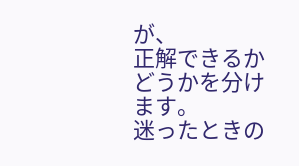が、
正解できるかどうかを分けます。
迷ったときの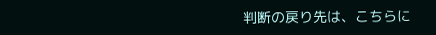判断の戻り先は、こちらに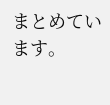まとめています。